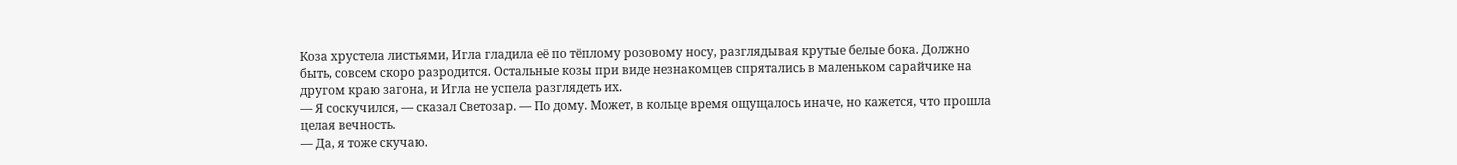Коза хрустела листьями, Игла гладила её по тёплому розовому носу, разглядывая крутые белые бока. Должно быть, совсем скоро разродится. Остальные козы при виде незнакомцев спрятались в маленьком сарайчике на другом краю загона, и Игла не успела разглядеть их.
— Я соскучился, — сказал Светозар. — По дому. Может, в кольце время ощущалось иначе, но кажется, что прошла целая вечность.
— Да, я тоже скучаю.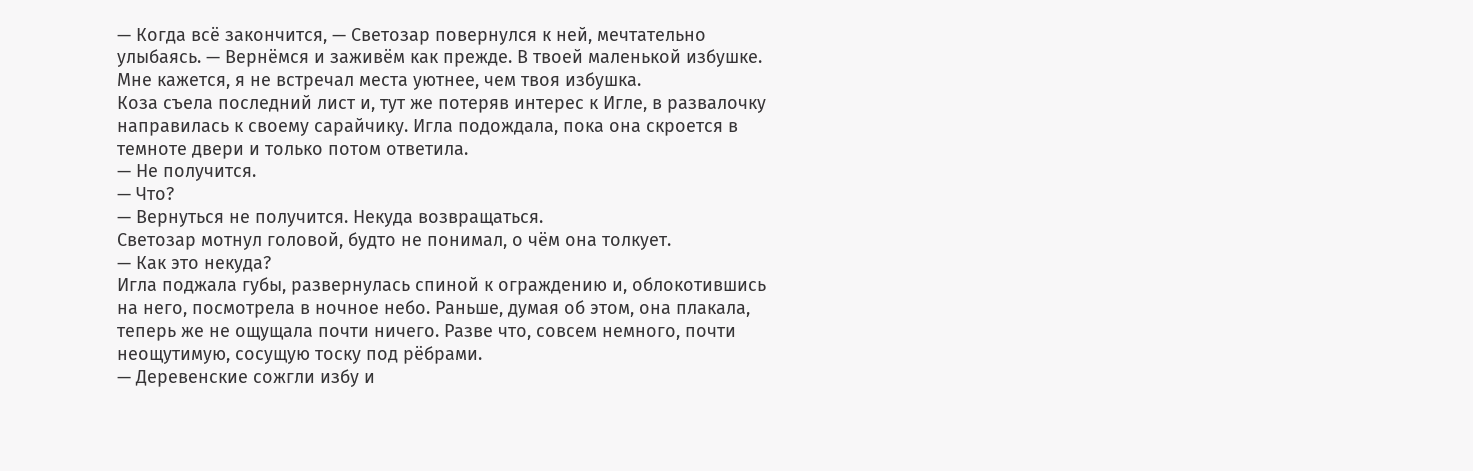— Когда всё закончится, — Светозар повернулся к ней, мечтательно улыбаясь. — Вернёмся и заживём как прежде. В твоей маленькой избушке. Мне кажется, я не встречал места уютнее, чем твоя избушка.
Коза съела последний лист и, тут же потеряв интерес к Игле, в развалочку направилась к своему сарайчику. Игла подождала, пока она скроется в темноте двери и только потом ответила.
— Не получится.
— Что?
— Вернуться не получится. Некуда возвращаться.
Светозар мотнул головой, будто не понимал, о чём она толкует.
— Как это некуда?
Игла поджала губы, развернулась спиной к ограждению и, облокотившись на него, посмотрела в ночное небо. Раньше, думая об этом, она плакала, теперь же не ощущала почти ничего. Разве что, совсем немного, почти неощутимую, сосущую тоску под рёбрами.
— Деревенские сожгли избу и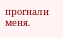прогнали меня.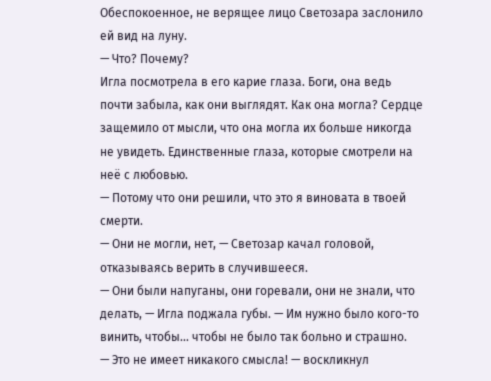Обеспокоенное, не верящее лицо Светозара заслонило ей вид на луну.
— Что? Почему?
Игла посмотрела в его карие глаза. Боги, она ведь почти забыла, как они выглядят. Как она могла? Сердце защемило от мысли, что она могла их больше никогда не увидеть. Единственные глаза, которые смотрели на неё с любовью.
— Потому что они решили, что это я виновата в твоей смерти.
— Они не могли, нет, — Светозар качал головой, отказываясь верить в случившееся.
— Они были напуганы, они горевали, они не знали, что делать, — Игла поджала губы. — Им нужно было кого-то винить, чтобы... чтобы не было так больно и страшно.
— Это не имеет никакого смысла! — воскликнул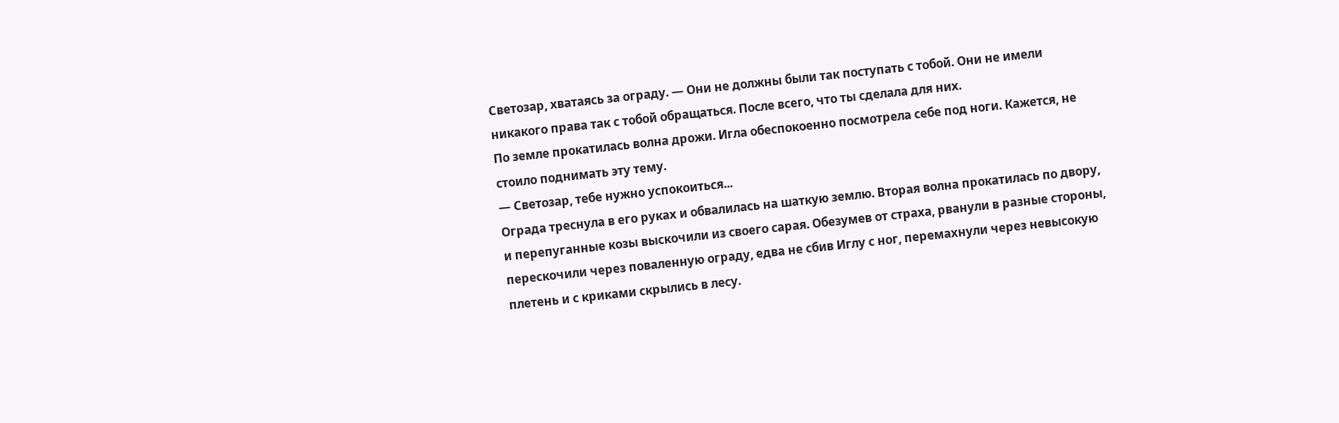Светозар, хватаясь за ограду. — Они не должны были так поступать с тобой. Они не имели никакого права так с тобой обращаться. После всего, что ты сделала для них.
По земле прокатилась волна дрожи. Игла обеспокоенно посмотрела себе под ноги. Кажется, не стоило поднимать эту тему.
— Светозар, тебе нужно успокоиться...
Ограда треснула в его руках и обвалилась на шаткую землю. Вторая волна прокатилась по двору, и перепуганные козы выскочили из своего сарая. Обезумев от страха, рванули в разные стороны, перескочили через поваленную ограду, едва не сбив Иглу с ног, перемахнули через невысокую плетень и с криками скрылись в лесу.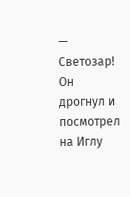— Светозар!
Он дрогнул и посмотрел на Иглу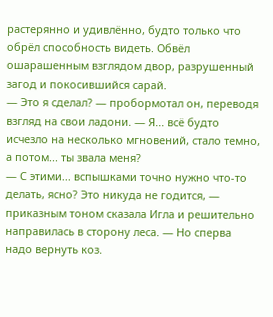растерянно и удивлённо, будто только что обрёл способность видеть. Обвёл ошарашенным взглядом двор, разрушенный загод и покосившийся сарай.
— Это я сделал? — пробормотал он, переводя взгляд на свои ладони. — Я... всё будто исчезло на несколько мгновений, стало темно, а потом... ты звала меня?
— С этими... вспышками точно нужно что-то делать, ясно? Это никуда не годится, — приказным тоном сказала Игла и решительно направилась в сторону леса. — Но сперва надо вернуть коз.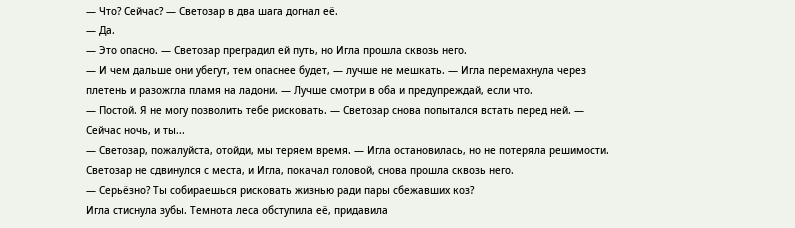— Что? Сейчас? — Светозар в два шага догнал её.
— Да.
— Это опасно. — Светозар преградил ей путь, но Игла прошла сквозь него.
— И чем дальше они убегут, тем опаснее будет, — лучше не мешкать. — Игла перемахнула через плетень и разожгла пламя на ладони. — Лучше смотри в оба и предупреждай, если что.
— Постой. Я не могу позволить тебе рисковать. — Светозар снова попытался встать перед ней. — Сейчас ночь, и ты...
— Светозар, пожалуйста, отойди, мы теряем время. — Игла остановилась, но не потеряла решимости. Светозар не сдвинулся с места, и Игла, покачал головой, снова прошла сквозь него.
— Серьёзно? Ты собираешься рисковать жизнью ради пары сбежавших коз?
Игла стиснула зубы. Темнота леса обступила её, придавила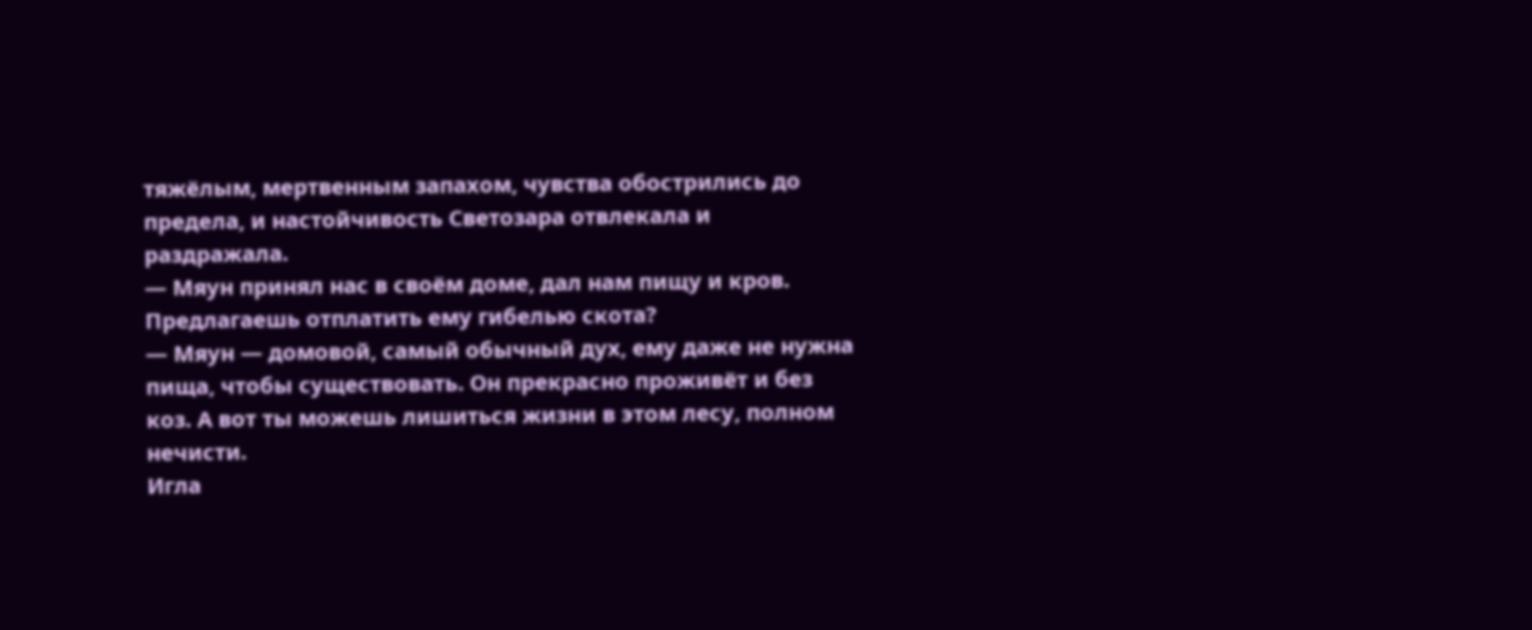тяжёлым, мертвенным запахом, чувства обострились до предела, и настойчивость Светозара отвлекала и раздражала.
— Мяун принял нас в своём доме, дал нам пищу и кров. Предлагаешь отплатить ему гибелью скота?
— Мяун — домовой, самый обычный дух, ему даже не нужна пища, чтобы существовать. Он прекрасно проживёт и без коз. А вот ты можешь лишиться жизни в этом лесу, полном нечисти.
Игла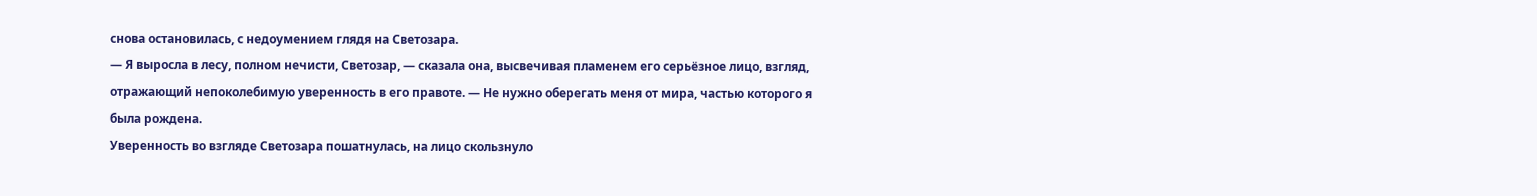снова остановилась, с недоумением глядя на Светозара.
— Я выросла в лесу, полном нечисти, Светозар, — сказала она, высвечивая пламенем его серьёзное лицо, взгляд, отражающий непоколебимую уверенность в его правоте. — Не нужно оберегать меня от мира, частью которого я была рождена.
Уверенность во взгляде Светозара пошатнулась, на лицо скользнуло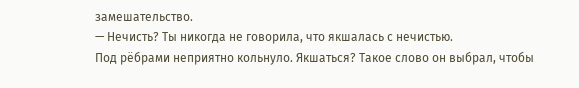замешательство.
— Нечисть? Ты никогда не говорила, что якшалась с нечистью.
Под рёбрами неприятно кольнуло. Якшаться? Такое слово он выбрал, чтобы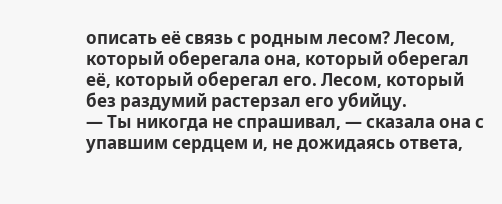описать её связь с родным лесом? Лесом, который оберегала она, который оберегал её, который оберегал его. Лесом, который без раздумий растерзал его убийцу.
— Ты никогда не спрашивал, — сказала она с упавшим сердцем и, не дожидаясь ответа,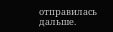отправилась дальше.